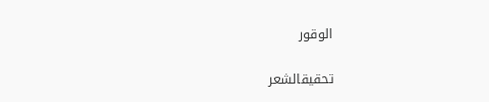الوقور

تحقيقالشعر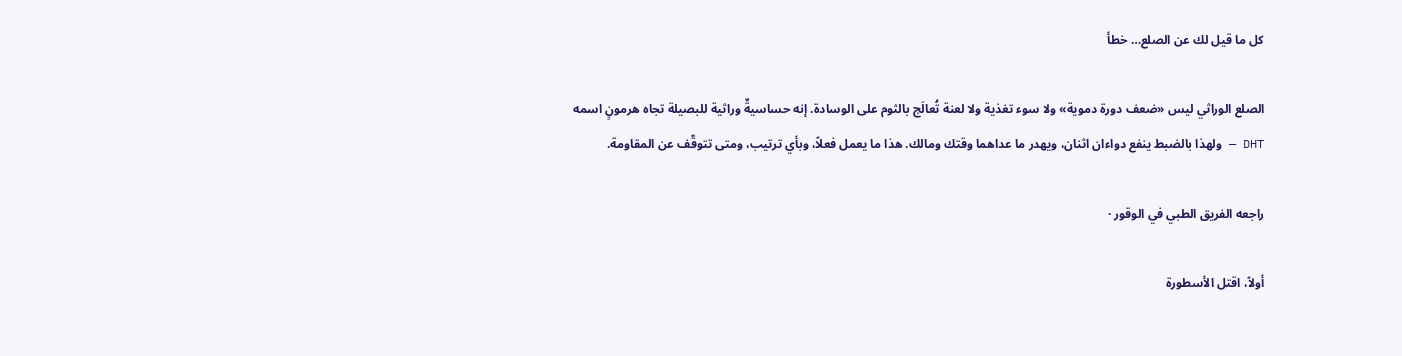كل ما قيل لك عن الصلع… خطأ

الصلع الوراثي ليس «ضعف دورة دموية» ولا سوء تغذية ولا لعنة تُعالَج بالثوم على الوسادة. إنه حساسيةٌ وراثية للبصيلة تجاه هرمونٍ اسمه DHT — ولهذا بالضبط ينفع دواءان اثنان، ويهدر ما عداهما وقتك ومالك. هذا ما يعمل فعلاً، وبأي ترتيب، ومتى تتوقّف عن المقاومة.

راجعه الفريق الطبي في الوقور ·

أولاً، اقتل الأسطورة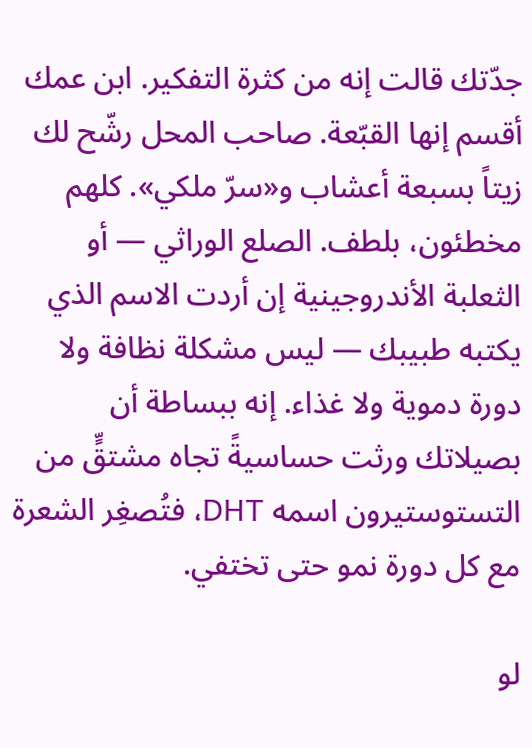جدّتك قالت إنه من كثرة التفكير. ابن عمك أقسم إنها القبّعة. صاحب المحل رشّح لك زيتاً بسبعة أعشاب و«سرّ ملكي». كلهم مخطئون، بلطف. الصلع الوراثي — أو الثعلبة الأندروجينية إن أردت الاسم الذي يكتبه طبيبك — ليس مشكلة نظافة ولا دورة دموية ولا غذاء. إنه ببساطة أن بصيلاتك ورثت حساسيةً تجاه مشتقٍّ من التستوستيرون اسمه DHT، فتُصغِر الشعرة مع كل دورة نمو حتى تختفي.

لو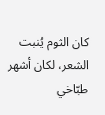كان الثوم يُنبت الشعر، لكان أشهر طبّاخي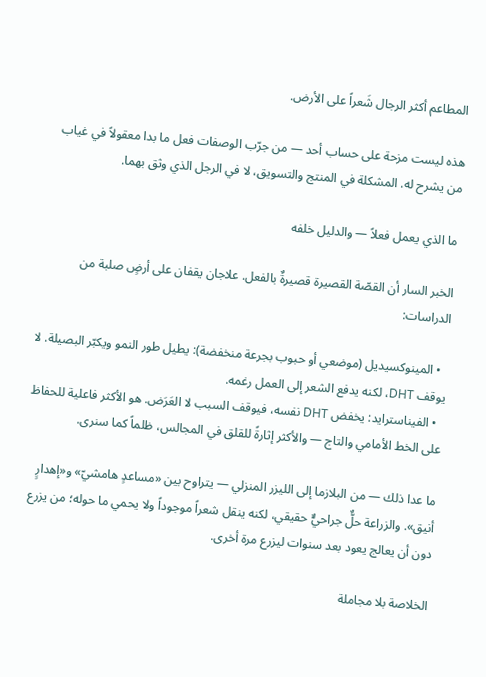المطاعم أكثر الرجال شَعراً على الأرض.

هذه ليست مزحة على حساب أحد — من جرّب الوصفات فعل ما بدا معقولاً في غياب من يشرح له. المشكلة في المنتج والتسويق، لا في الرجل الذي وثق بهما.

ما الذي يعمل فعلاً — والدليل خلفه

الخبر السار أن القصّة القصيرة قصيرةٌ بالفعل. علاجان يقفان على أرضٍ صلبة من الدراسات:

  • المينوكسيديل (موضعي أو حبوب بجرعة منخفضة): يطيل طور النمو ويكبّر البصيلة. لا يوقف DHT، لكنه يدفع الشعر إلى العمل رغمه.
  • الفيناسترايد: يخفض DHT نفسه، فيوقف السبب لا العَرَض. هو الأكثر فاعلية للحفاظ على الخط الأمامي والتاج — والأكثر إثارةً للقلق في المجالس، ظلماً كما سنرى.

ما عدا ذلك — من البلازما إلى الليزر المنزلي — يتراوح بين «مساعدٍ هامشيّ» و«إهدارٍ أنيق». والزراعة حلٌّ جراحيٌّ حقيقي، لكنه ينقل شعراً موجوداً ولا يحمي ما حوله؛ من يزرع دون أن يعالج يعود بعد سنوات ليزرع مرة أخرى.

الخلاصة بلا مجاملة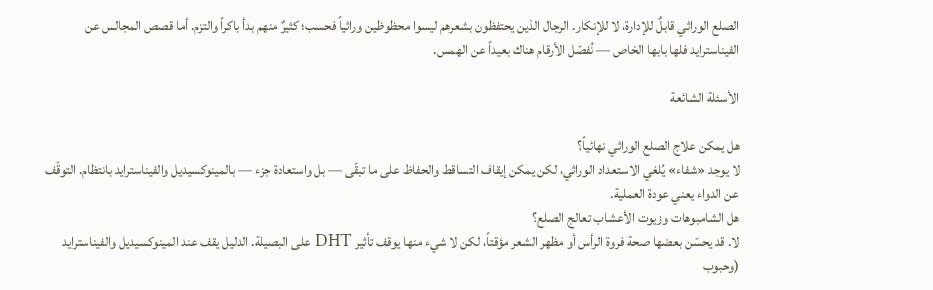الصلع الوراثي قابلٌ للإدارة، لا للإنكار. الرجال الذين يحتفظون بشعرهم ليسوا محظوظين وراثياً فحسب؛ كثيرٌ منهم بدأ باكراً والتزم. أما قصص المجالس عن الفيناسترايد فلها بابها الخاص — نُفصّل الأرقام هناك بعيداً عن الهمس.

الأسئلة الشائعة

هل يمكن علاج الصلع الوراثي نهائياً؟
لا يوجد «شفاء» يُلغي الاستعداد الوراثي، لكن يمكن إيقاف التساقط والحفاظ على ما تبقّى — بل واستعادة جزء — بالمينوكسيديل والفيناسترايد بانتظام. التوقّف عن الدواء يعني عودة العملية.
هل الشامبوهات وزيوت الأعشاب تعالج الصلع؟
لا. قد يحسّن بعضها صحة فروة الرأس أو مظهر الشعر مؤقتاً، لكن لا شيء منها يوقف تأثير DHT على البصيلة. الدليل يقف عند المينوكسيديل والفيناسترايد (وحبوب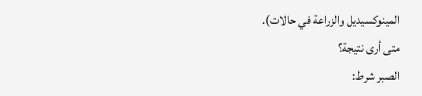المينوكسيديل والزراعة في حالات).
متى أرى نتيجة؟
الصبر شرط: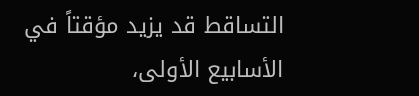التساقط قد يزيد مؤقتاً في الأسابيع الأولى،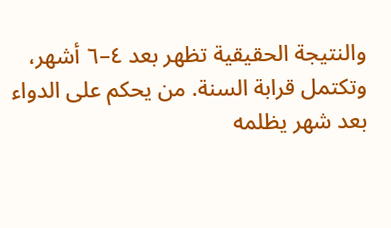والنتيجة الحقيقية تظهر بعد ٤–٦ أشهر، وتكتمل قرابة السنة. من يحكم على الدواء بعد شهر يظلمه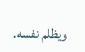ويظلم نفسه.